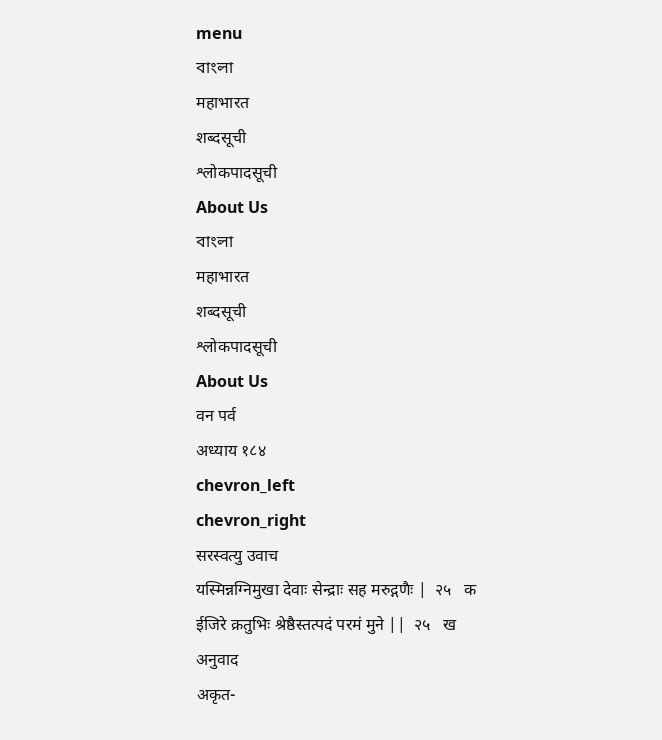menu
বাংলা
महाभारत
शब्दसूची
श्लोकपादसूची
About Us
বাংলা
महाभारत
शब्दसूची
श्लोकपादसूची
About Us
वन पर्व
अध्याय १८४
chevron_left
chevron_right
सरस्वत्यु उवाच
यस्मिन्नग्निमुखा देवाः सेन्द्राः सह मरुद्गणैः |  २५   क
ईजिरे क्रतुभिः श्रेष्ठैस्तत्पदं परमं मुने ||  २५   ख
अनुवाद
अकृत-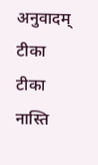अनुवादम्
टीका
टीका नास्ति